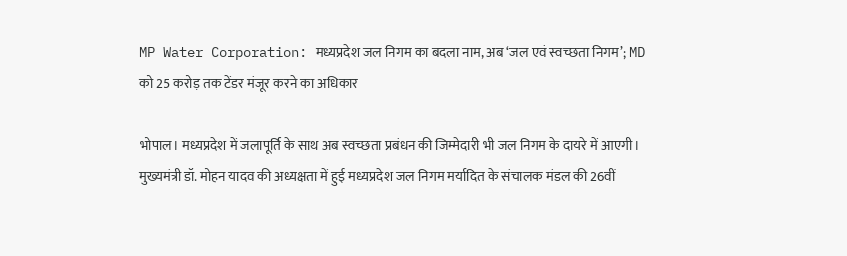MP Water Corporation: मध्यप्रदेश जल निगम का बदला नाम, अब ‘जल एवं स्वच्छता निगम’; MD को 25 करोड़ तक टेंडर मंजूर करने का अधिकार

भोपाल। मध्यप्रदेश में जलापूर्ति के साथ अब स्वच्छता प्रबंधन की जिम्मेदारी भी जल निगम के दायरे में आएगी। मुख्यमंत्री डॉ. मोहन यादव की अध्यक्षता में हुई मध्यप्रदेश जल निगम मर्यादित के संचालक मंडल की 26वीं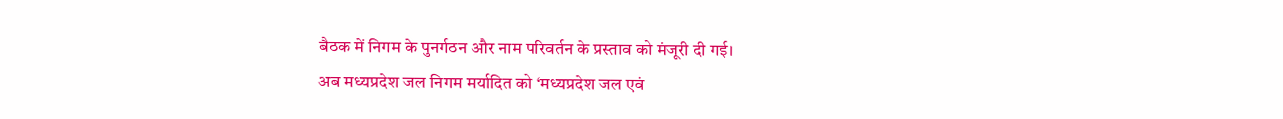बैठक में निगम के पुनर्गठन और नाम परिवर्तन के प्रस्ताव को मंजूरी दी गई।
अब मध्यप्रदेश जल निगम मर्यादित को ‘मध्यप्रदेश जल एवं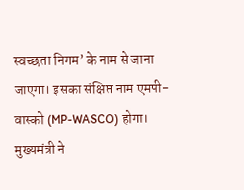स्वच्छता निगम’ के नाम से जाना जाएगा। इसका संक्षिप्त नाम एमपी-वास्को (MP-WASCO) होगा। मुख्यमंत्री ने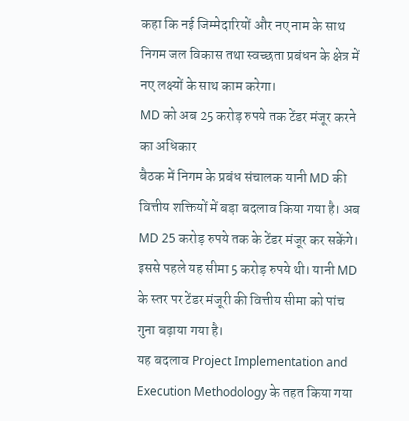कहा कि नई जिम्मेदारियों और नए नाम के साथ निगम जल विकास तथा स्वच्छता प्रबंधन के क्षेत्र में नए लक्ष्यों के साथ काम करेगा।
MD को अब 25 करोड़ रुपये तक टेंडर मंजूर करने का अधिकार
बैठक में निगम के प्रबंध संचालक यानी MD की वित्तीय शक्तियों में बड़ा बदलाव किया गया है। अब MD 25 करोड़ रुपये तक के टेंडर मंजूर कर सकेंगे।
इससे पहले यह सीमा 5 करोड़ रुपये थी। यानी MD के स्तर पर टेंडर मंजूरी की वित्तीय सीमा को पांच गुना बढ़ाया गया है।
यह बदलाव Project Implementation and Execution Methodology के तहत किया गया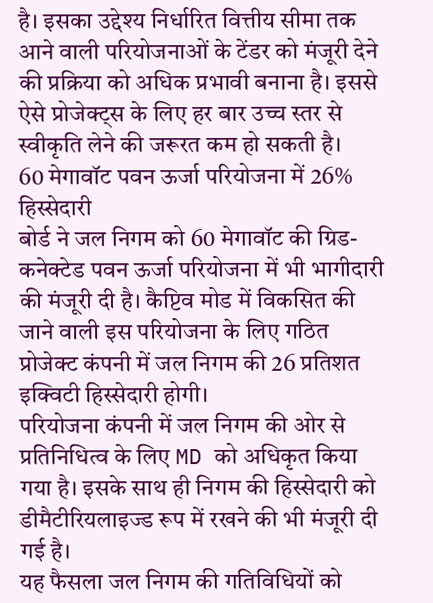है। इसका उद्देश्य निर्धारित वित्तीय सीमा तक आने वाली परियोजनाओं के टेंडर को मंजूरी देने की प्रक्रिया को अधिक प्रभावी बनाना है। इससे ऐसे प्रोजेक्ट्स के लिए हर बार उच्च स्तर से स्वीकृति लेने की जरूरत कम हो सकती है।
60 मेगावॉट पवन ऊर्जा परियोजना में 26% हिस्सेदारी
बोर्ड ने जल निगम को 60 मेगावॉट की ग्रिड-कनेक्टेड पवन ऊर्जा परियोजना में भी भागीदारी की मंजूरी दी है। कैप्टिव मोड में विकसित की जाने वाली इस परियोजना के लिए गठित प्रोजेक्ट कंपनी में जल निगम की 26 प्रतिशत इक्विटी हिस्सेदारी होगी।
परियोजना कंपनी में जल निगम की ओर से प्रतिनिधित्व के लिए MD को अधिकृत किया गया है। इसके साथ ही निगम की हिस्सेदारी को डीमैटीरियलाइज्ड रूप में रखने की भी मंजूरी दी गई है।
यह फैसला जल निगम की गतिविधियों को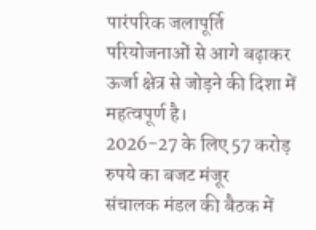पारंपरिक जलापूर्ति परियोजनाओं से आगे बढ़ाकर ऊर्जा क्षेत्र से जोड़ने की दिशा में महत्वपूर्ण है।
2026-27 के लिए 57 करोड़ रुपये का बजट मंजूर
संचालक मंडल की बैठक में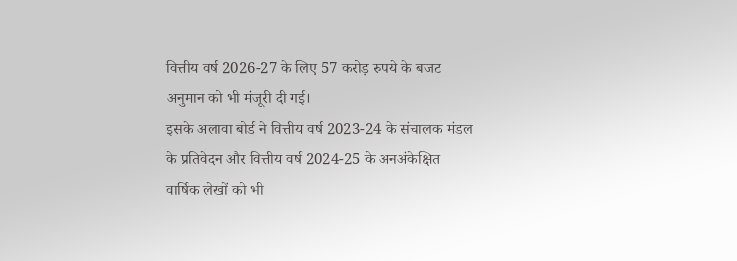वित्तीय वर्ष 2026-27 के लिए 57 करोड़ रुपये के बजट अनुमान को भी मंजूरी दी गई।
इसके अलावा बोर्ड ने वित्तीय वर्ष 2023-24 के संचालक मंडल के प्रतिवेदन और वित्तीय वर्ष 2024-25 के अनअंकेक्षित वार्षिक लेखों को भी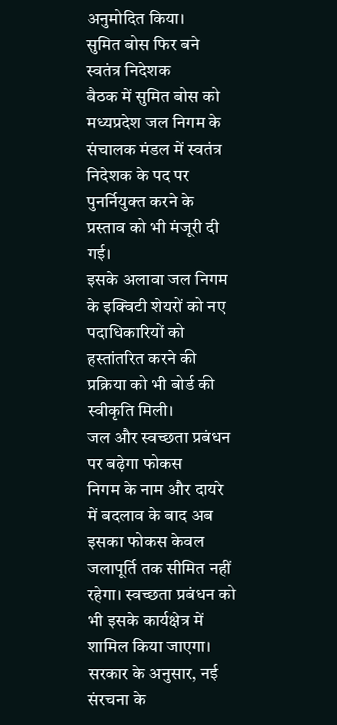अनुमोदित किया।
सुमित बोस फिर बने स्वतंत्र निदेशक
बैठक में सुमित बोस को मध्यप्रदेश जल निगम के संचालक मंडल में स्वतंत्र निदेशक के पद पर पुनर्नियुक्त करने के प्रस्ताव को भी मंजूरी दी गई।
इसके अलावा जल निगम के इक्विटी शेयरों को नए पदाधिकारियों को हस्तांतरित करने की प्रक्रिया को भी बोर्ड की स्वीकृति मिली।
जल और स्वच्छता प्रबंधन पर बढ़ेगा फोकस
निगम के नाम और दायरे में बदलाव के बाद अब इसका फोकस केवल जलापूर्ति तक सीमित नहीं रहेगा। स्वच्छता प्रबंधन को भी इसके कार्यक्षेत्र में शामिल किया जाएगा।
सरकार के अनुसार, नई संरचना के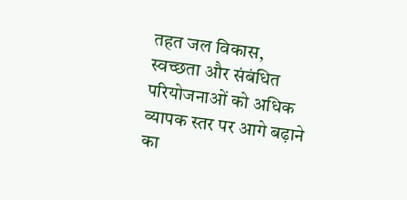तहत जल विकास, स्वच्छता और संबंधित परियोजनाओं को अधिक व्यापक स्तर पर आगे बढ़ाने का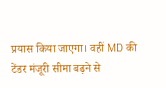प्रयास किया जाएगा। वहीं MD की टेंडर मंजूरी सीमा बढ़ने से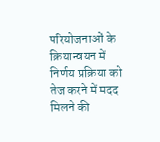परियोजनाओं के क्रियान्वयन में निर्णय प्रक्रिया को तेज करने में मदद मिलने की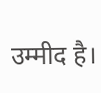उम्मीद है।